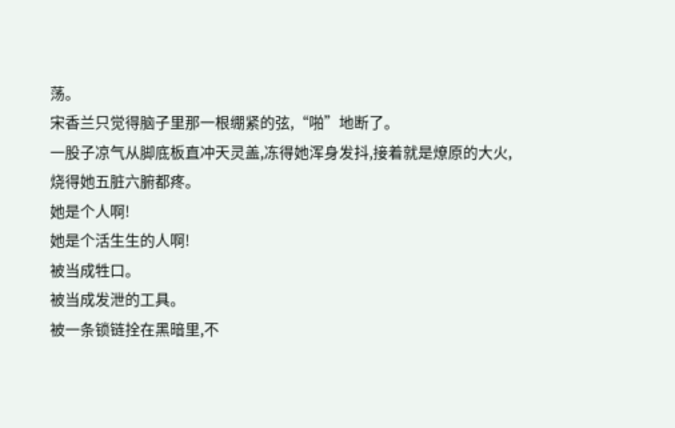荡。
宋香兰只觉得脑子里那一根绷紧的弦,“啪”地断了。
一股子凉气从脚底板直冲天灵盖,冻得她浑身发抖,接着就是燎原的大火,烧得她五脏六腑都疼。
她是个人啊!
她是个活生生的人啊!
被当成牲口。
被当成发泄的工具。
被一条锁链拴在黑暗里,不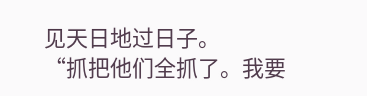见天日地过日子。
“抓把他们全抓了。我要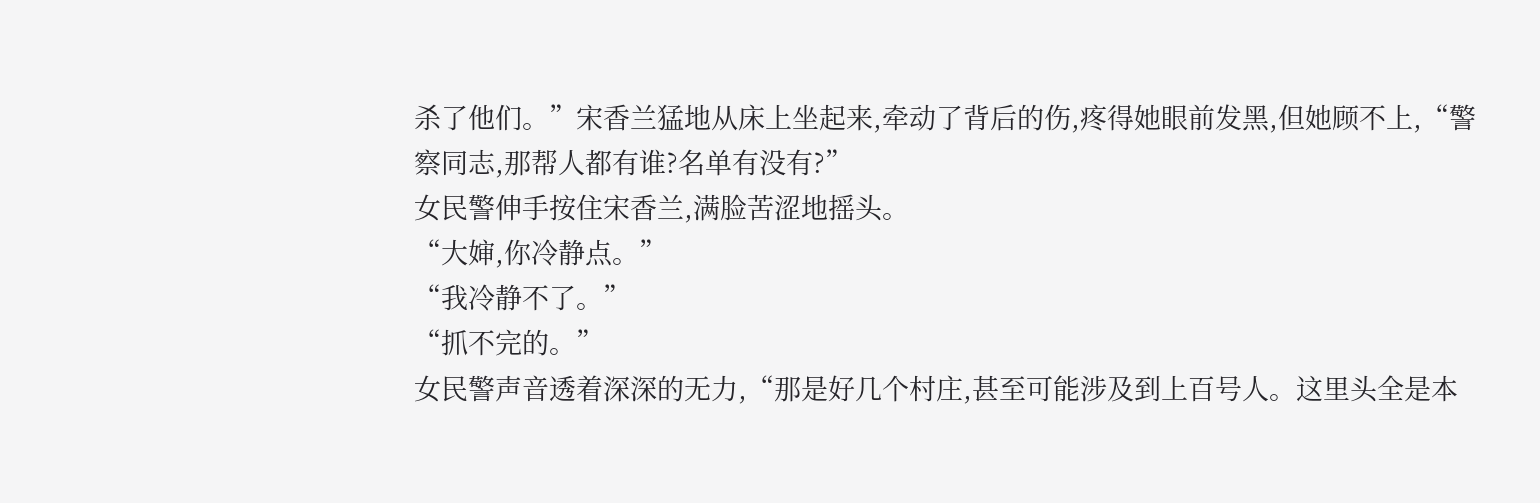杀了他们。”宋香兰猛地从床上坐起来,牵动了背后的伤,疼得她眼前发黑,但她顾不上,“警察同志,那帮人都有谁?名单有没有?”
女民警伸手按住宋香兰,满脸苦涩地摇头。
“大婶,你冷静点。”
“我冷静不了。”
“抓不完的。”
女民警声音透着深深的无力,“那是好几个村庄,甚至可能涉及到上百号人。这里头全是本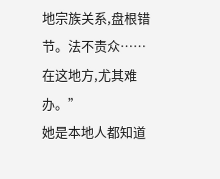地宗族关系,盘根错节。法不责众……在这地方,尤其难办。”
她是本地人都知道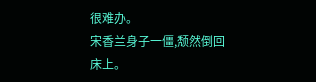很难办。
宋香兰身子一僵,颓然倒回床上。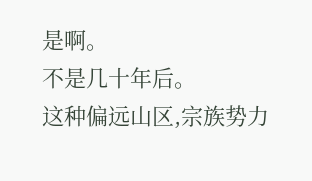是啊。
不是几十年后。
这种偏远山区,宗族势力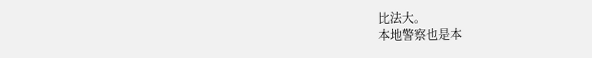比法大。
本地警察也是本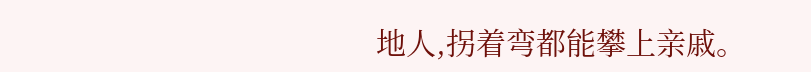地人,拐着弯都能攀上亲戚。